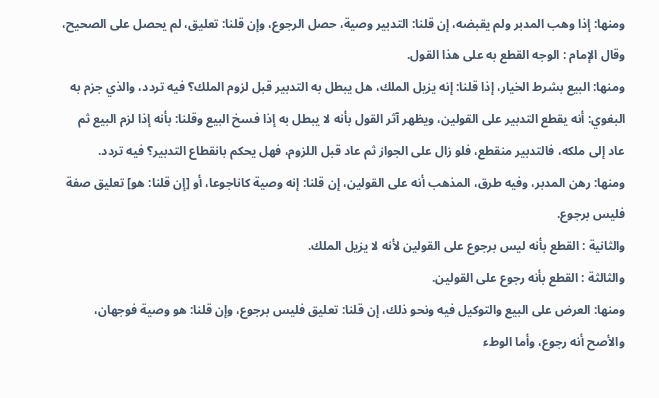ومنها: إذا وهب المدبر ولم يقبضه، إن قلنا: التدبير وصية، حصل الرجوع، وإن قلنا: تعليق، لم يحصل على الصحيح، وقال الإمام : الوجه القطع به على هذا القول.
ومنها: البيع بشرط الخيار، إذا قلنا: إنه يزيل الملك، هل يبطل به التدبير قبل لزوم الملك؟ فيه تردد، والذي جزم به البغوي: أنه يقطع التدبير على القولين، ويظهر آثر القول بأنه لا يبطل به إذا فسخ البيع وقلنا: بأنه إذا لزم البيع ثم عاد إلى ملكه، فالتدبير منقطع، فلو زال على الجواز ثم عاد قبل اللزوم، فهل يحكم بانقطاع التدبير؟ فيه تردد.
ومنها: رهن المدبر، وفيه طرق، المذهب أنه على القولين، إن قلنا: إنه وصية كاناجوعا، أو [إن قلنا: هو] تعليق صفة فليس برجوع.
والثانية : القطع بأنه ليس برجوع على القولين لأنه لا يزيل الملك.
والثالثة : القطع بأنه رجوع على القولين.
ومنها: العرض على البيع والتوكيل فيه ونحو ذلك، إن قلنا: تعليق فليس برجوع، وإن قلنا: هو وصية فوجهان، والأصح أنه رجوع، وأما الوطء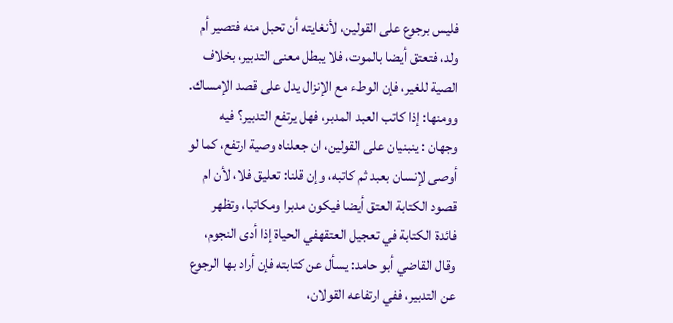فليس برجوع على القولين، لأنغايته أن تحبل منه فتصير أم ولد، فتعتق أيضا بالموت، فلا يبطل معنى التدبير، بخلاف الصية للغير، فإن الوطء مع الإنزال يدل على قصد الإمساك.
وومنها: إذا كاتب العبد المدبر، فهل يرتفع التدبير؟ فيه وجهان : ينبنيان على القولين، ان جعلناه وصية ارتفع، كما لو أوصى لإنسان بعبد ثم كاتبه، وإن قلنا: تعليق فلا، لأن ام قصود الكتابة العتق أيضا فيكون مدبرا ومكاتبا، وتظهر فائدة الكتابة في تعجيل العتقهفي الحياة إذا أدى النجوم، وقال القاضي أبو حامد: يسأل عن كتابته فإن أراد بها الرجوع عن التدبير، ففي ارتفاعه القولان،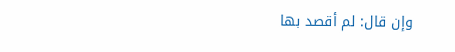وإن قال: لم أقصد بها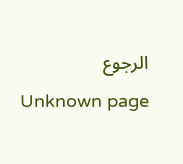الرجوع
Unknown page